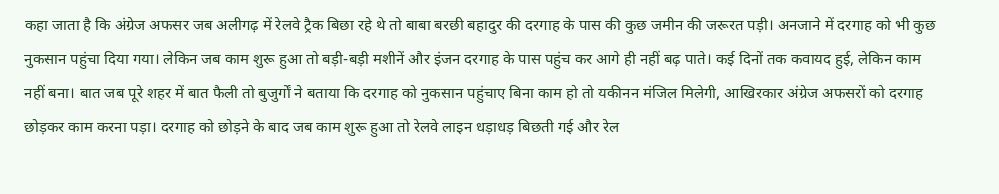कहा जाता है कि अंग्रेज अफसर जब अलीगढ़ में रेलवे ट्रैक बिछा रहे थे तो बाबा बरछी बहादुर की दरगाह के पास की कुछ जमीन की जरूरत पड़ी। अनजाने में दरगाह को भी कुछ नुकसान पहुंचा दिया गया। लेकिन जब काम शुरू हुआ तो बड़ी-बड़ी मशीनें और इंजन दरगाह के पास पहुंच कर आगे ही नहीं बढ़ पाते। कई दिनों तक कवायद हुई, लेकिन काम नहीं बना। बात जब पूरे शहर में बात फैली तो बुजुर्गों ने बताया कि दरगाह को नुकसान पहुंचाए बिना काम हो तो यकीनन मंजिल मिलेगी, आखिरकार अंग्रेज अफसरों को दरगाह छोड़कर काम करना पड़ा। दरगाह को छोड़ने के बाद जब काम शुरू हुआ तो रेलवे लाइन धड़ाधड़ बिछती गई और रेल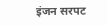इंजन सरपट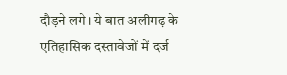दौड़ने लगे। ये बात अलीगढ़ के एतिहासिक दस्तावेजों में दर्ज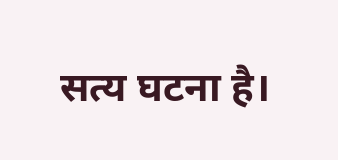सत्य घटना है।